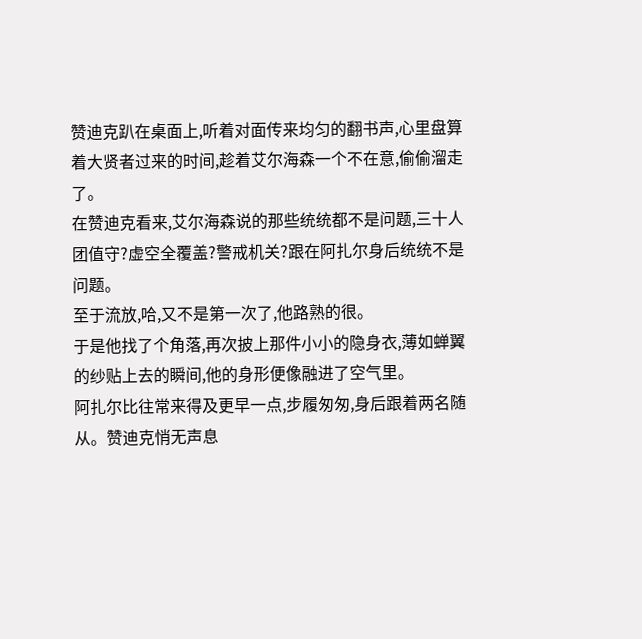赞迪克趴在桌面上,听着对面传来均匀的翻书声,心里盘算着大贤者过来的时间,趁着艾尔海森一个不在意,偷偷溜走了。
在赞迪克看来,艾尔海森说的那些统统都不是问题,三十人团值守?虚空全覆盖?警戒机关?跟在阿扎尔身后统统不是问题。
至于流放,哈,又不是第一次了,他路熟的很。
于是他找了个角落,再次披上那件小小的隐身衣,薄如蝉翼的纱贴上去的瞬间,他的身形便像融进了空气里。
阿扎尔比往常来得及更早一点,步履匆匆,身后跟着两名随从。赞迪克悄无声息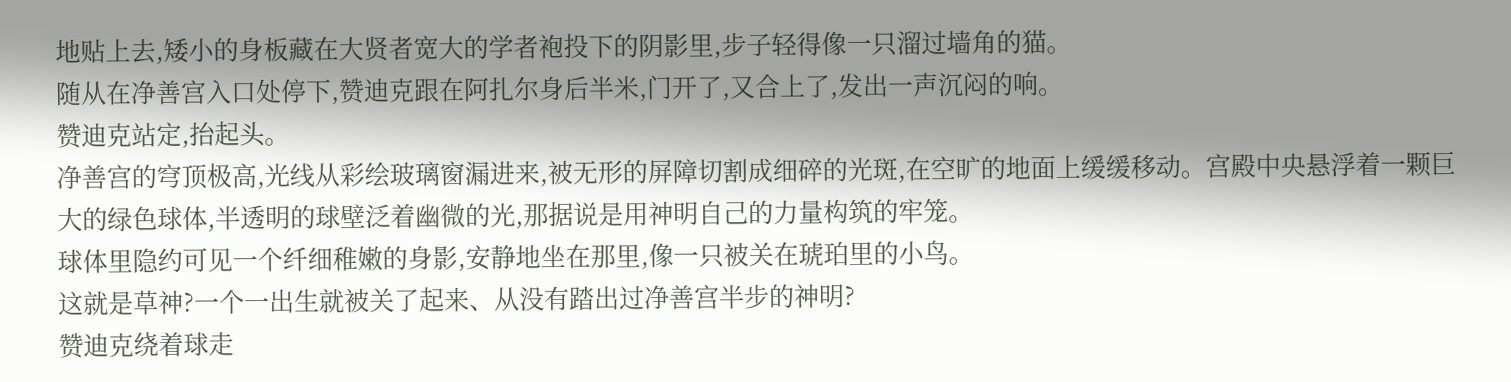地贴上去,矮小的身板藏在大贤者宽大的学者袍投下的阴影里,步子轻得像一只溜过墙角的猫。
随从在净善宫入口处停下,赞迪克跟在阿扎尔身后半米,门开了,又合上了,发出一声沉闷的响。
赞迪克站定,抬起头。
净善宫的穹顶极高,光线从彩绘玻璃窗漏进来,被无形的屏障切割成细碎的光斑,在空旷的地面上缓缓移动。宫殿中央悬浮着一颗巨大的绿色球体,半透明的球壁泛着幽微的光,那据说是用神明自己的力量构筑的牢笼。
球体里隐约可见一个纤细稚嫩的身影,安静地坐在那里,像一只被关在琥珀里的小鸟。
这就是草神?一个一出生就被关了起来、从没有踏出过净善宫半步的神明?
赞迪克绕着球走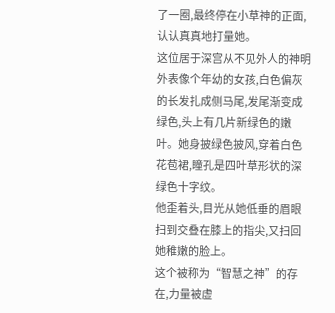了一圈,最终停在小草神的正面,认认真真地打量她。
这位居于深宫从不见外人的神明外表像个年幼的女孩,白色偏灰的长发扎成侧马尾,发尾渐变成绿色,头上有几片新绿色的嫩叶。她身披绿色披风,穿着白色花苞裙,瞳孔是四叶草形状的深绿色十字纹。
他歪着头,目光从她低垂的眉眼扫到交叠在膝上的指尖,又扫回她稚嫩的脸上。
这个被称为“智慧之神”的存在,力量被虚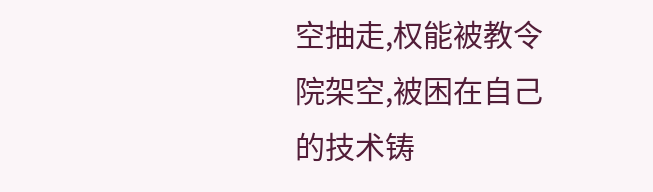空抽走,权能被教令院架空,被困在自己的技术铸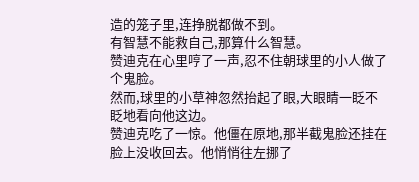造的笼子里,连挣脱都做不到。
有智慧不能救自己,那算什么智慧。
赞迪克在心里哼了一声,忍不住朝球里的小人做了个鬼脸。
然而,球里的小草神忽然抬起了眼,大眼睛一眨不眨地看向他这边。
赞迪克吃了一惊。他僵在原地,那半截鬼脸还挂在脸上没收回去。他悄悄往左挪了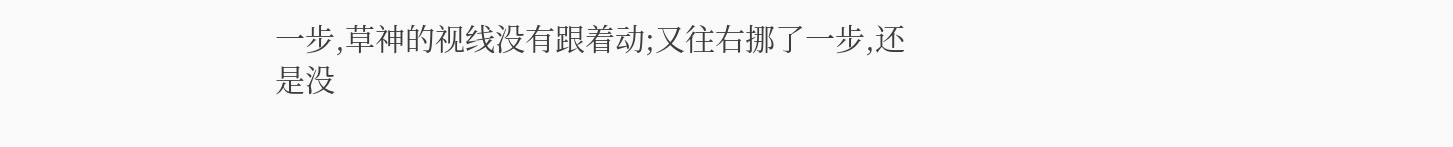一步,草神的视线没有跟着动;又往右挪了一步,还是没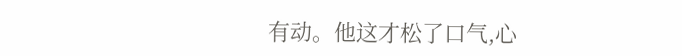有动。他这才松了口气,心